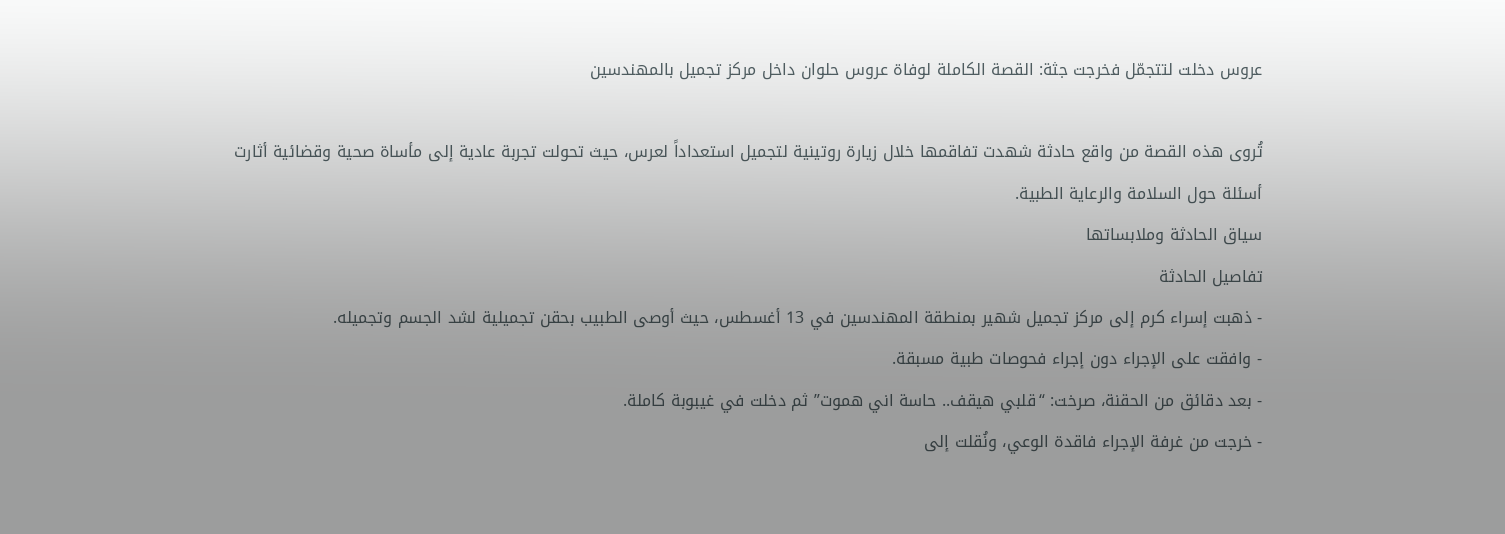عروس دخلت لتتجمّل فخرجت جثة: القصة الكاملة لوفاة عروس حلوان داخل مركز تجميل بالمهندسين

تُروى هذه القصة من واقع حادثة شهدت تفاقمها خلال زيارة روتينية لتجميل استعداداً لعرس، حيث تحولت تجربة عادية إلى مأساة صحية وقضائية أثارت أسئلة حول السلامة والرعاية الطبية.
سياق الحادثة وملابساتها
تفاصيل الحادثة
- ذهبت إسراء كرم إلى مركز تجميل شهير بمنطقة المهندسين في 13 أغسطس، حيث أوصى الطبيب بحقن تجميلية لشد الجسم وتجميله.
- وافقت على الإجراء دون إجراء فحوصات طبية مسبقة.
- بعد دقائق من الحقنة، صرخت: “قلبي هيقف.. حاسة اني هموت” ثم دخلت في غيبوبة كاملة.
- خرجت من غرفة الإجراء فاقدة الوعي، ونُقلت إلى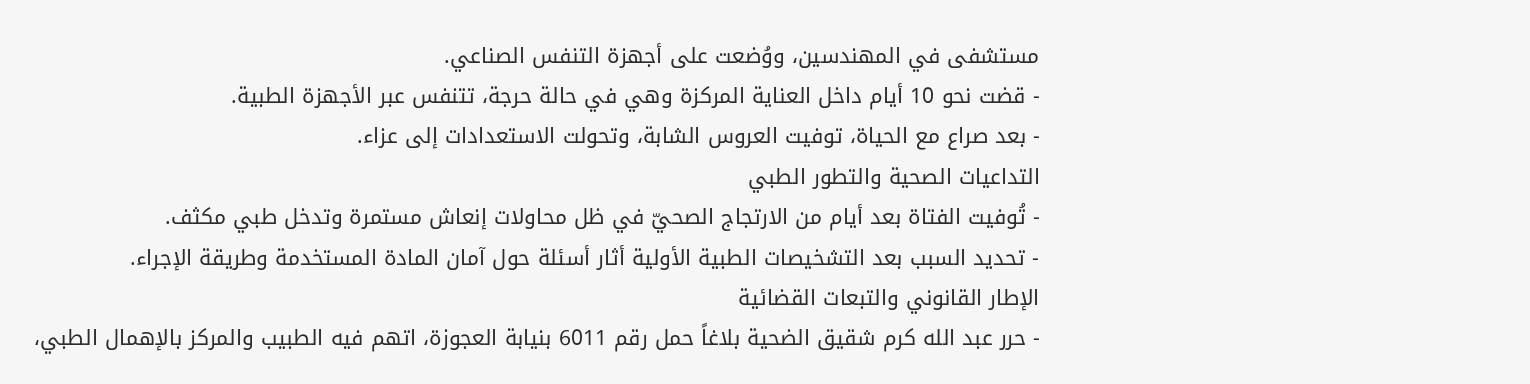مستشفى في المهندسين، ووُضعت على أجهزة التنفس الصناعي.
- قضت نحو 10 أيام داخل العناية المركزة وهي في حالة حرجة، تتنفس عبر الأجهزة الطبية.
- بعد صراع مع الحياة، توفيت العروس الشابة، وتحولت الاستعدادات إلى عزاء.
التداعيات الصحية والتطور الطبي
- تُوفيت الفتاة بعد أيام من الارتجاج الصحيّ في ظل محاولات إنعاش مستمرة وتدخل طبي مكثف.
- تحديد السبب بعد التشخيصات الطبية الأولية أثار أسئلة حول آمان المادة المستخدمة وطريقة الإجراء.
الإطار القانوني والتبعات القضائية
- حرر عبد الله كرم شقيق الضحية بلاغاً حمل رقم 6011 بنيابة العجوزة، اتهم فيه الطبيب والمركز بالإهمال الطبي،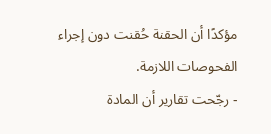مؤكدًا أن الحقنة حُقنت دون إجراء الفحوصات اللازمة.
- رجّحت تقارير أن المادة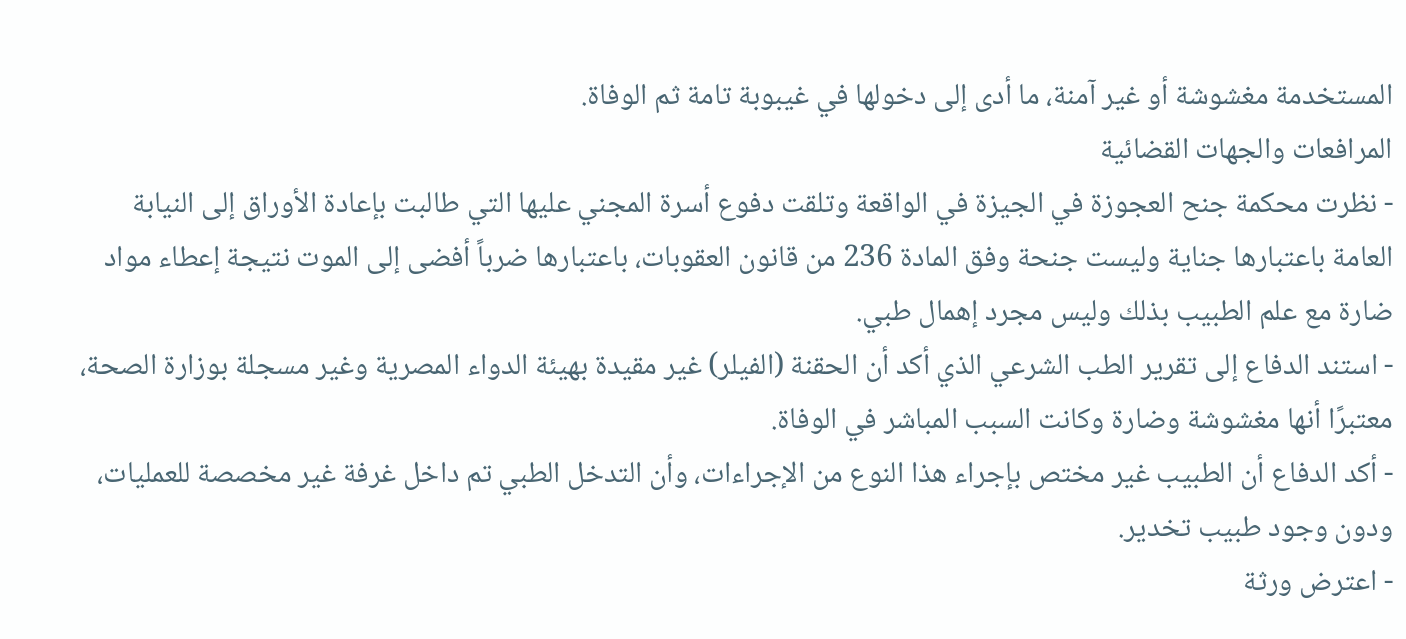المستخدمة مغشوشة أو غير آمنة، ما أدى إلى دخولها في غيبوبة تامة ثم الوفاة.
المرافعات والجهات القضائية
- نظرت محكمة جنح العجوزة في الجيزة في الواقعة وتلقت دفوع أسرة المجني عليها التي طالبت بإعادة الأوراق إلى النيابة العامة باعتبارها جناية وليست جنحة وفق المادة 236 من قانون العقوبات، باعتبارها ضرباً أفضى إلى الموت نتيجة إعطاء مواد ضارة مع علم الطبيب بذلك وليس مجرد إهمال طبي.
- استند الدفاع إلى تقرير الطب الشرعي الذي أكد أن الحقنة (الفيلر) غير مقيدة بهيئة الدواء المصرية وغير مسجلة بوزارة الصحة، معتبرًا أنها مغشوشة وضارة وكانت السبب المباشر في الوفاة.
- أكد الدفاع أن الطبيب غير مختص بإجراء هذا النوع من الإجراءات، وأن التدخل الطبي تم داخل غرفة غير مخصصة للعمليات، ودون وجود طبيب تخدير.
- اعترض ورثة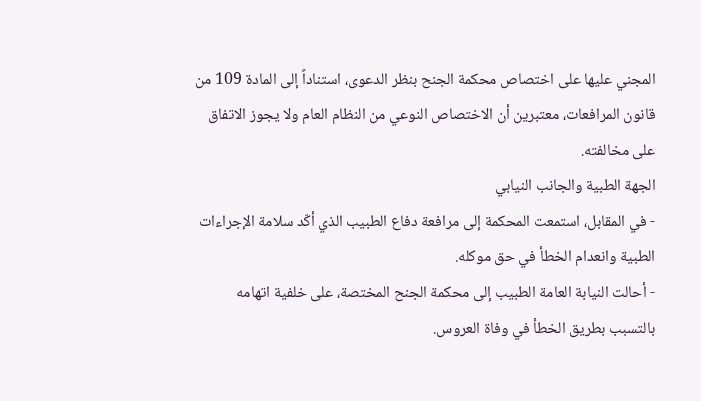المجني عليها على اختصاص محكمة الجنح بنظر الدعوى، استناداً إلى المادة 109 من قانون المرافعات، معتبرين أن الاختصاص النوعي من النظام العام ولا يجوز الاتفاق على مخالفته.
الجهة الطبية والجانب النيابي
- في المقابل، استمعت المحكمة إلى مرافعة دفاع الطبيب الذي أكّد سلامة الإجراءات الطبية وانعدام الخطأ في حق موكله.
- أحالت النيابة العامة الطبيب إلى محكمة الجنح المختصة، على خلفية اتهامه بالتسبب بطريق الخطأ في وفاة العروس.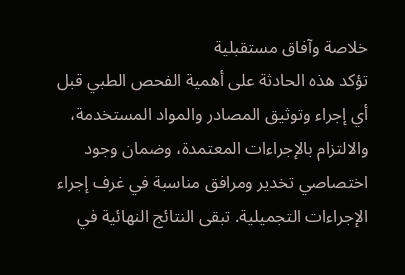خلاصة وآفاق مستقبلية
تؤكد هذه الحادثة على أهمية الفحص الطبي قبل أي إجراء وتوثيق المصادر والمواد المستخدمة، والالتزام بالإجراءات المعتمدة، وضمان وجود اختصاصي تخدير ومرافق مناسبة في غرف إجراء الإجراءات التجميلية. تبقى النتائج النهائية في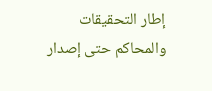إطار التحقيقات والمحاكم حتى إصدار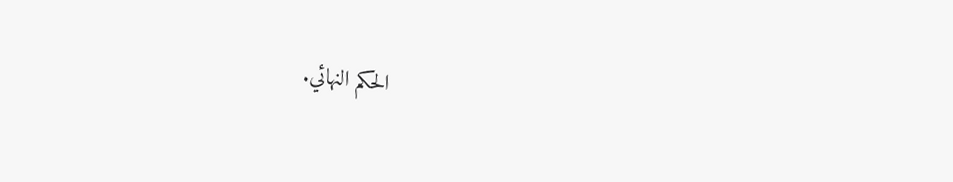الحكم النهائي.